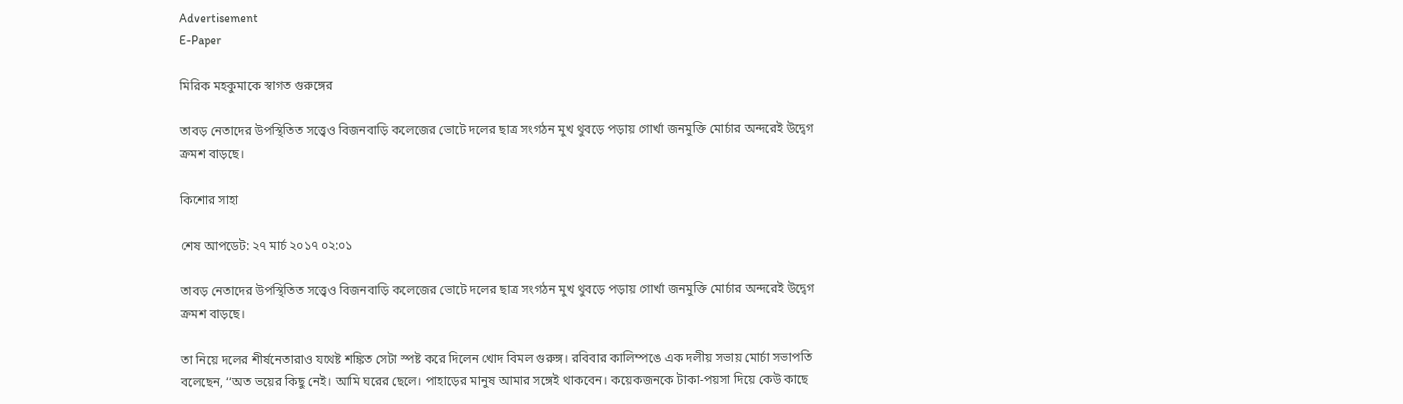Advertisement
E-Paper

মিরিক মহকুমাকে স্বাগত গুরুঙ্গের

তাবড় নেতাদের উপস্থিতিত সত্ত্বেও বিজনবাড়ি কলেজের ভোটে দলের ছাত্র সংগঠন মুখ থুবড়ে পড়ায় গোর্খা জনমুক্তি মোর্চার অন্দরেই উদ্বেগ ক্রমশ বাড়ছে।

কিশোর সাহা

শেষ আপডেট: ২৭ মার্চ ২০১৭ ০২:০১

তাবড় নেতাদের উপস্থিতিত সত্ত্বেও বিজনবাড়ি কলেজের ভোটে দলের ছাত্র সংগঠন মুখ থুবড়ে পড়ায় গোর্খা জনমুক্তি মোর্চার অন্দরেই উদ্বেগ ক্রমশ বাড়ছে।

তা নিয়ে দলের শীর্ষনেতারাও যথেষ্ট শঙ্কিত সেটা স্পষ্ট করে দিলেন খোদ বিমল গুরুঙ্গ। রবিবার কালিম্পঙে এক দলীয় সভায় মোর্চা সভাপতি বলেছেন, ‘‘অত ভয়ের কিছু নেই। আমি ঘরের ছেলে। পাহাড়ের মানুষ আমার সঙ্গেই থাকবেন। কয়েকজনকে টাকা-পয়সা দিয়ে কেউ কাছে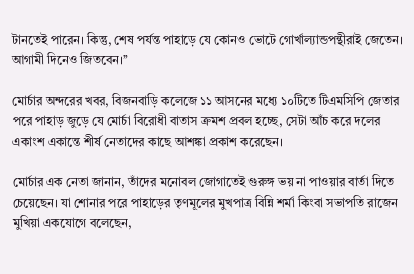টানতেই পারেন। কিন্তু, শেষ পর্যন্ত পাহাড়ে যে কোনও ভোটে গোর্খাল্যান্ডপন্থীরাই জেতেন। আগামী দিনেও জিতবেন।’’

মোর্চার অন্দরের খবর, বিজনবাড়ি কলেজে ১১ আসনের মধ্যে ১০টিতে টিএমসিপি জেতার পরে পাহাড় জুড়ে যে মোর্চা বিরোধী বাতাস ক্রমশ প্রবল হচ্ছে, সেটা আঁচ করে দলের একাংশ একান্তে শীর্ষ নেতাদের কাছে আশঙ্কা প্রকাশ করেছেন।

মোর্চার এক নেতা জানান, তাঁদের মনোবল জোগাতেই গুরুঙ্গ ভয় না পাওয়ার বার্তা দিতে চেয়েছেন। যা শোনার পরে পাহাড়ের তৃণমূলের মুখপাত্র বিন্নি শর্মা কিংবা সভাপতি রাজেন মুখিয়া একযোগে বলেছেন,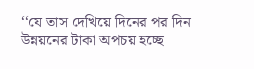‘‘যে তাস দেখিয়ে দিনের পর দিন উন্নয়নের টাকা অপচয় হচ্ছে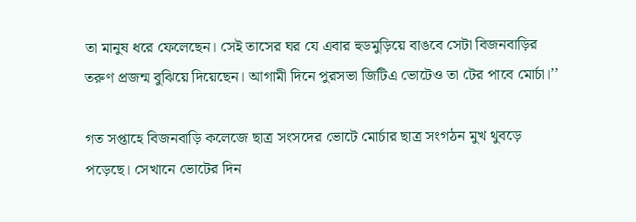তা মানুষ ধরে ফেলেছেন। সেই তাসের ঘর যে এবার হুডমুড়িয়ে বাঙবে সেটা বিজনবাড়ির তরুণ প্রজন্ম বুঝিয়ে দিয়েছেন। আগামী দিনে পুরসভা জিটিএ ভোটেও তা টের পাবে মোর্চা।’’

গত সপ্তাহে বিজনবাড়ি কলেজে ছাত্র সংসদের ভোটে মোর্চার ছাত্র সংগঠন মুখ থুবড়ে পড়েছে। সেখানে ভোটের দিন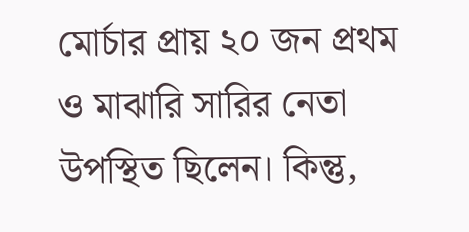মোর্চার প্রায় ২০ জন প্রথম ও মাঝারি সারির নেতা উপস্থিত ছিলেন। কিন্তু,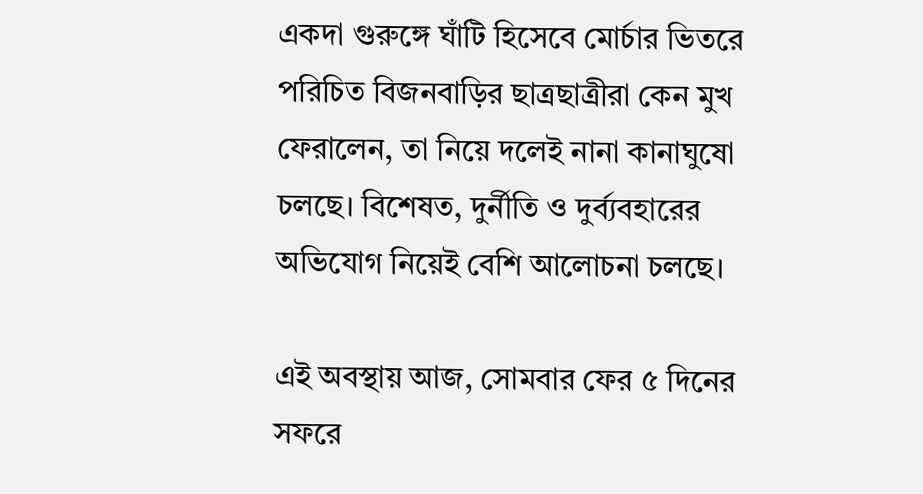একদা গুরুঙ্গে ঘাঁটি হিসেবে মোর্চার ভিতরে পরিচিত বিজনবাড়ির ছাত্রছাত্রীরা কেন মুখ ফেরালেন, তা নিয়ে দলেই নানা কানাঘুষো চলছে। বিশেষত, দুর্নীতি ও দুর্ব্যবহারের অভিযোগ নিয়েই বেশি আলোচনা চলছে।

এই অবস্থায় আজ, সোমবার ফের ৫ দিনের সফরে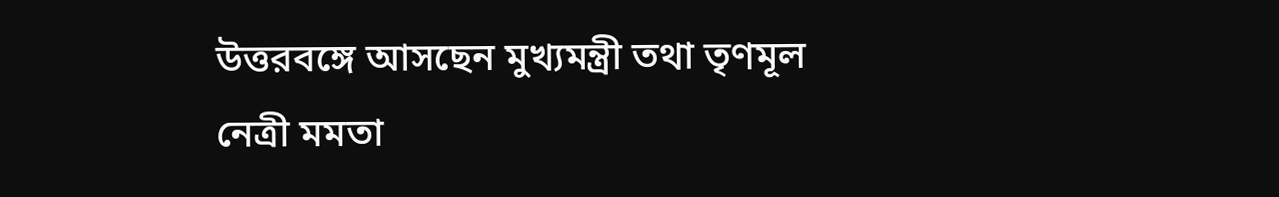উত্তরবঙ্গে আসছেন মুখ্যমন্ত্রী তথা তৃণমূল নেত্রী মমতা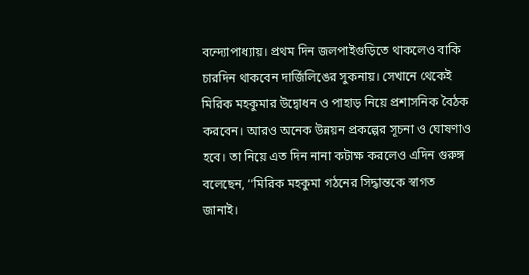বন্দ্যোপাধ্যায়। প্রথম দিন জলপাইগুড়িতে থাকলেও বাকি চারদিন থাকবেন দার্জিলিঙের সুকনায়। সেখানে থেকেই মিরিক মহকুমার উদ্বোধন ও পাহাড় নিয়ে প্রশাসনিক বৈঠক করবেন। আরও অনেক উন্নয়ন প্রকল্পের সূচনা ও ঘোষণাও হবে। তা নিয়ে এত দিন নানা কটাক্ষ করলেও এদিন গুরুঙ্গ বলেছেন, ‘‘মিরিক মহকুমা গঠনের সিদ্ধান্তকে স্বাগত জানাই।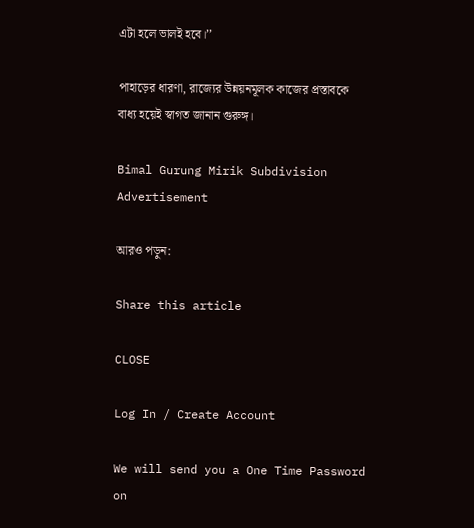এটা হলে ভালই হবে।’’

পাহাড়ের ধারণা, রাজ্যের উন্নয়নমূলক কাজের প্রস্তাবকে বাধ্য হয়েই স্বাগত জানান গুরুঙ্গ।

Bimal Gurung Mirik Subdivision
Advertisement

আরও পড়ুন:

Share this article

CLOSE

Log In / Create Account

We will send you a One Time Password on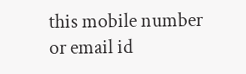this mobile number or email id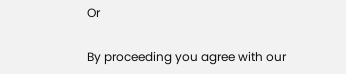Or

By proceeding you agree with our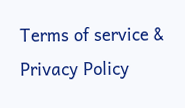Terms of service & Privacy Policy